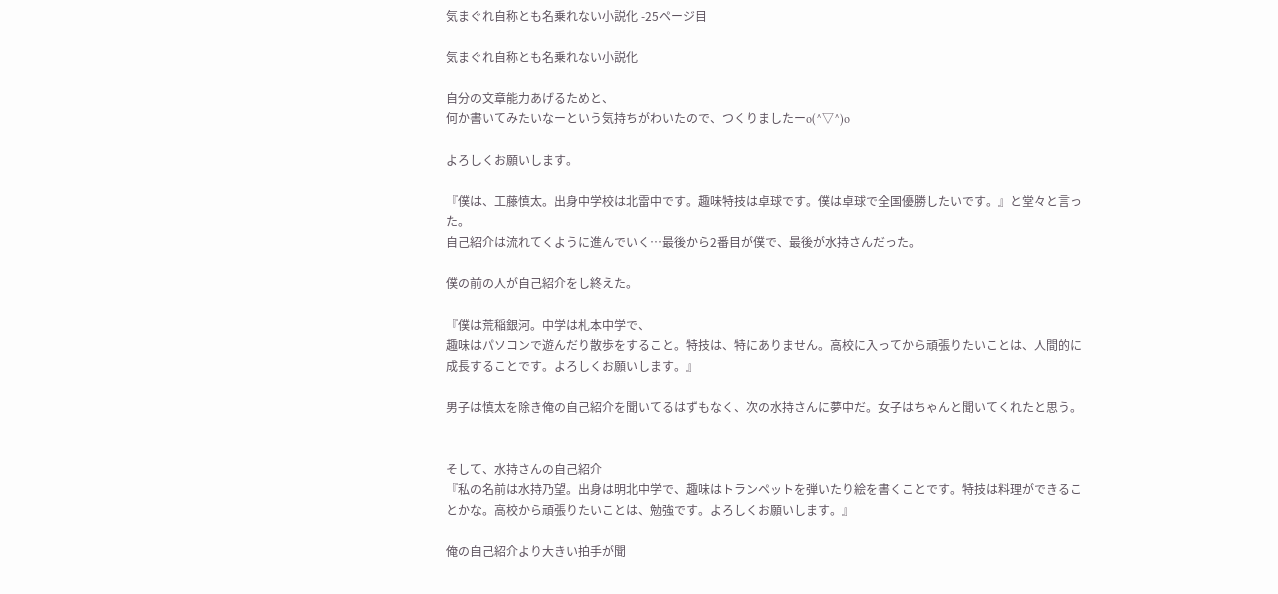気まぐれ自称とも名乗れない小説化 -25ページ目

気まぐれ自称とも名乗れない小説化

自分の文章能力あげるためと、
何か書いてみたいなーという気持ちがわいたので、つくりましたーo(^▽^)o

よろしくお願いします。

『僕は、工藤慎太。出身中学校は北雷中です。趣味特技は卓球です。僕は卓球で全国優勝したいです。』と堂々と言った。
自己紹介は流れてくように進んでいく…最後から2番目が僕で、最後が水持さんだった。

僕の前の人が自己紹介をし終えた。

『僕は荒稲銀河。中学は札本中学で、
趣味はパソコンで遊んだり散歩をすること。特技は、特にありません。高校に入ってから頑張りたいことは、人間的に成長することです。よろしくお願いします。』

男子は慎太を除き俺の自己紹介を聞いてるはずもなく、次の水持さんに夢中だ。女子はちゃんと聞いてくれたと思う。


そして、水持さんの自己紹介
『私の名前は水持乃望。出身は明北中学で、趣味はトランペットを弾いたり絵を書くことです。特技は料理ができることかな。高校から頑張りたいことは、勉強です。よろしくお願いします。』

俺の自己紹介より大きい拍手が聞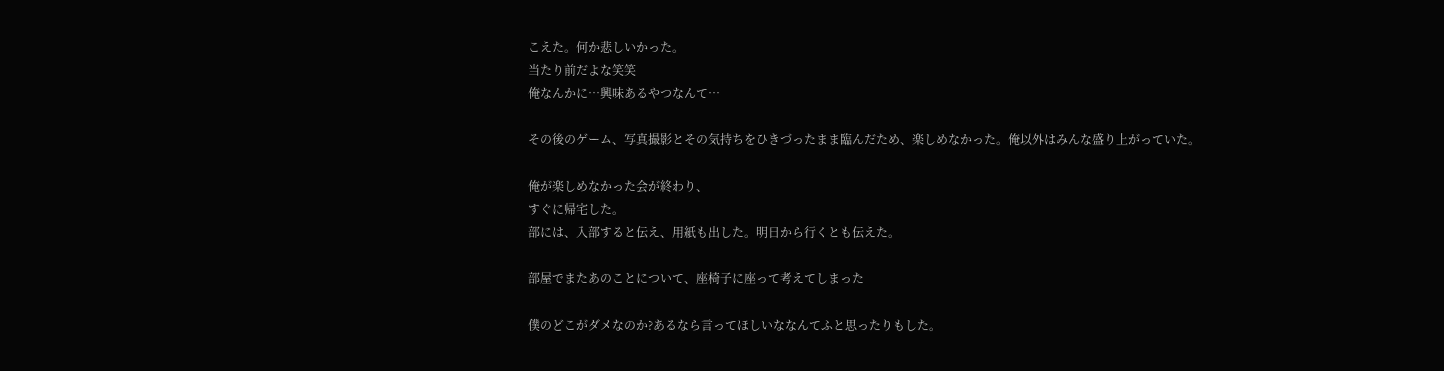こえた。何か悲しいかった。
当たり前だよな笑笑
俺なんかに…興味あるやつなんて…

その後のゲーム、写真撮影とその気持ちをひきづったまま臨んだため、楽しめなかった。俺以外はみんな盛り上がっていた。

俺が楽しめなかった会が終わり、
すぐに帰宅した。
部には、入部すると伝え、用紙も出した。明日から行くとも伝えた。

部屋でまたあのことについて、座椅子に座って考えてしまった

僕のどこがダメなのか?あるなら言ってほしいななんてふと思ったりもした。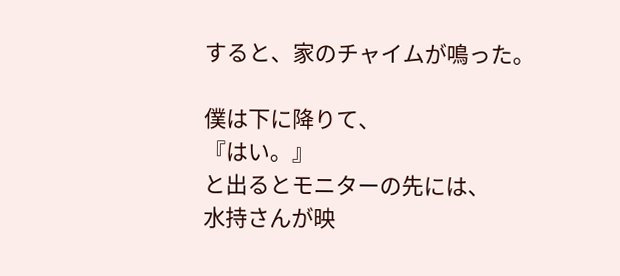すると、家のチャイムが鳴った。

僕は下に降りて、
『はい。』
と出るとモニターの先には、
水持さんが映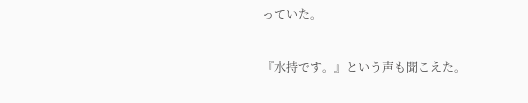っていた。

『水持です。』という声も聞こえた。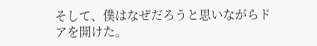そして、僕はなぜだろうと思いながらドアを開けた。